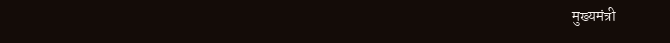मुख्यमंत्री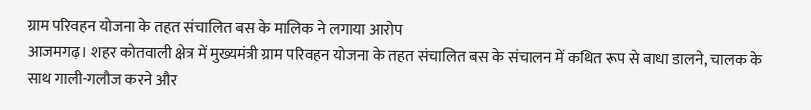ग्राम परिवहन योजना के तहत संचालित बस के मालिक ने लगाया आरोप
आजमगढ़। शहर कोतवाली क्षेत्र में मुख्यमंत्री ग्राम परिवहन योजना के तहत संचालित बस के संचालन में कथित रूप से बाधा डालने, चालक के साथ गाली-गलौज करने और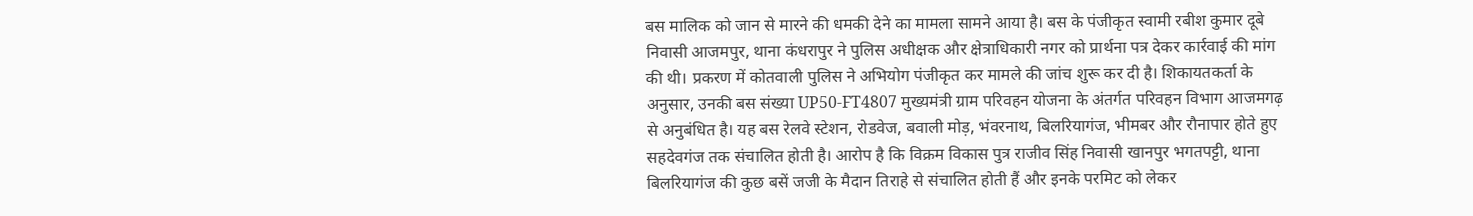बस मालिक को जान से मारने की धमकी देने का मामला सामने आया है। बस के पंजीकृत स्वामी रबीश कुमार दूबे निवासी आजमपुर, थाना कंधरापुर ने पुलिस अधीक्षक और क्षेत्राधिकारी नगर को प्रार्थना पत्र देकर कार्रवाई की मांग की थी। प्रकरण में कोतवाली पुलिस ने अभियोग पंजीकृत कर मामले की जांच शुरू कर दी है। शिकायतकर्ता के अनुसार, उनकी बस संख्या UP50-FT4807 मुख्यमंत्री ग्राम परिवहन योजना के अंतर्गत परिवहन विभाग आजमगढ़ से अनुबंधित है। यह बस रेलवे स्टेशन, रोडवेज, बवाली मोड़, भंवरनाथ, बिलरियागंज, भीमबर और रौनापार होते हुए सहदेवगंज तक संचालित होती है। आरोप है कि विक्रम विकास पुत्र राजीव सिंह निवासी खानपुर भगतपट्टी, थाना बिलरियागंज की कुछ बसें जजी के मैदान तिराहे से संचालित होती हैं और इनके परमिट को लेकर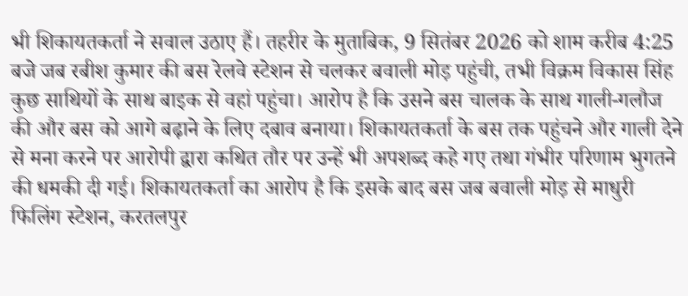भी शिकायतकर्ता ने सवाल उठाए हैं। तहरीर के मुताबिक, 9 सितंबर 2026 को शाम करीब 4:25 बजे जब रबीश कुमार की बस रेलवे स्टेशन से चलकर बवाली मोड़ पहुंची, तभी विक्रम विकास सिंह कुछ साथियों के साथ बाइक से वहां पहुंचा। आरोप है कि उसने बस चालक के साथ गाली-गलौज की और बस को आगे बढ़ाने के लिए दबाव बनाया। शिकायतकर्ता के बस तक पहुंचने और गाली देने से मना करने पर आरोपी द्वारा कथित तौर पर उन्हें भी अपशब्द कहे गए तथा गंभीर परिणाम भुगतने की धमकी दी गई। शिकायतकर्ता का आरोप है कि इसके बाद बस जब बवाली मोड़ से माधुरी फिलिंग स्टेशन, करतलपुर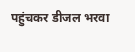पहुंचकर डीजल भरवा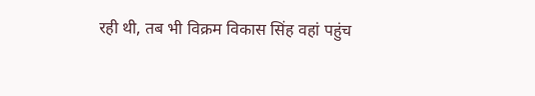रही थी, तब भी विक्रम विकास सिंह वहां पहुंच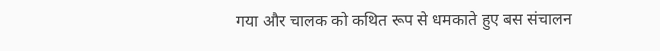गया और चालक को कथित रूप से धमकाते हुए बस संचालन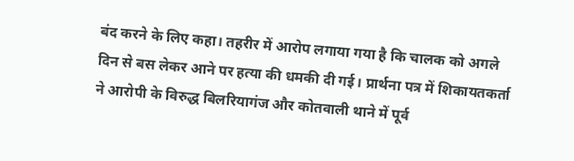बंद करने के लिए कहा। तहरीर में आरोप लगाया गया है कि चालक को अगले दिन से बस लेकर आने पर हत्या की धमकी दी गई। प्रार्थना पत्र में शिकायतकर्ता ने आरोपी के विरुद्ध बिलरियागंज और कोतवाली थाने में पूर्व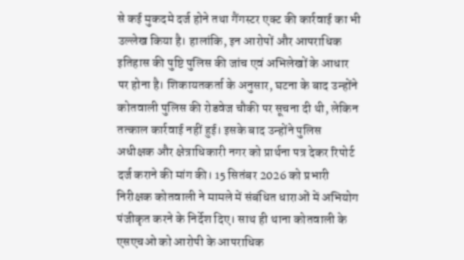से कई मुकदमे दर्ज होने तथा गैंगस्टर एक्ट की कार्रवाई का भी उल्लेख किया है। हालांकि, इन आरोपों और आपराधिक इतिहास की पुष्टि पुलिस की जांच एवं अभिलेखों के आधार पर होना है। शिकायतकर्ता के अनुसार, घटना के बाद उन्होंने कोतवाली पुलिस की रोडवेज चौकी पर सूचना दी थी, लेकिन तत्काल कार्रवाई नहीं हुई। इसके बाद उन्होंने पुलिस अधीक्षक और क्षेत्राधिकारी नगर को प्रार्थना पत्र देकर रिपोर्ट दर्ज कराने की मांग की। 15 सितंबर 2026 को प्रभारी निरीक्षक कोतवाली ने मामले में संबंधित धाराओं में अभियोग पंजीकृत करने के निर्देश दिए। साथ ही थाना कोतवाली के एसएचओ को आरोपी के आपराधिक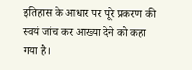इतिहास के आधार पर पूरे प्रकरण की स्वयं जांच कर आख्या देने को कहा गया है।